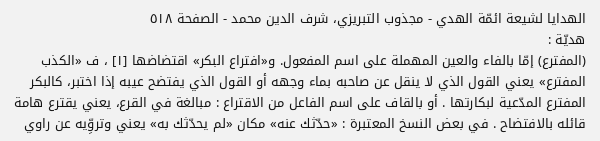الهدايا لشيعة ائمّة الهدي - مجذوب التبریزي، شرف الدین محمد - الصفحة ٥١٨
هديّة :
(المفترع) إمّا بالفاء والعين المهملة على اسم المفعول. و«افتراع البكر» اقتضاضها [١] ، ف «الكذب المفترع» يعني القول الذي لا ينقل عن صاحبه بماء وجهه أو القول الذي يفتضح عيبه إذا اختبر، كالبكر المفترع المدّعية لبكارتها . أو بالقاف على اسم الفاعل من الاقتراع : مبالغة في القرع، يعني يقترع هامة قائله بالافتضاح . في بعض النسخ المعتبرة : «حدّثك عنه» مكان «لم يحدّثك به» يعني وتروِّيه عن راوي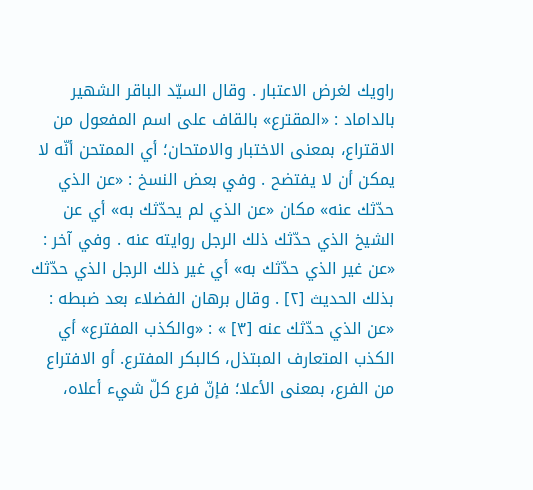راويك لغرض الاعتبار . وقال السيّد الباقر الشهير بالداماد : «المقترع» بالقاف على اسم المفعول من الاقتراع، بمعنى الاختبار والامتحان؛ أي الممتحن أنّه لا يمكن أن لا يفتضح . وفي بعض النسخ : «عن الذي حدّثك عنه» مكان «عن الذي لم يحدّثك به» أي عن الشيخ الذي حدّثك ذلك الرجل روايته عنه . وفي آخر : «عن غير الذي حدّثك به» أي غير ذلك الرجل الذي حدّثك بذلك الحديث [٢] . وقال برهان الفضلاء بعد ضبطه : «عن الذي حدّثك عنه [٣] » : «والكذب المفترع» أي الكذب المتعارف المبتذل، كالبكر المفترع. أو الافتراع من الفرع، بمعنى الأعلا؛ فإنّ فرع كلّ شيء أعلاه،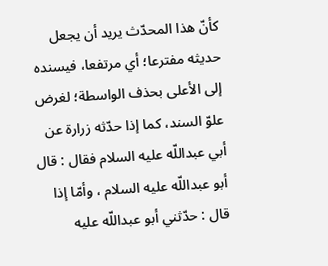كأنّ هذا المحدّث يريد أن يجعل حديثه مفترعا؛ أي مرتفعا، فيسنده إلى الأعلى بحذف الواسطة؛ لغرض علوّ السند، كما إذا حدّثه زرارة عن أبي عبداللّه عليه السلام فقال : قال أبو عبداللّه عليه السلام ، وأمّا إذا قال : حدّثني أبو عبداللّه عليه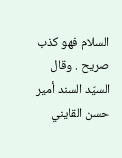السلام فهو كذب صريح . وقال السيّد السند أمير حسن القايني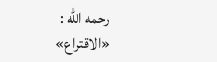رحمه الله : «الاقتراع»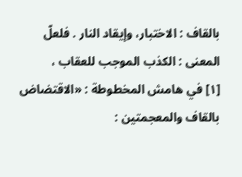بالقاف : الاختبار، وإيقاد النار . فلعلّ المعنى : الكذب الموجب للعقاب ،
[١] في هامش المخطوطة : «الاقتضاض بالقاف والمعجمتين :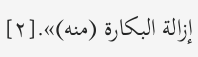إزالة البكارة (منه)».[٢]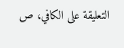التعليقة على الكافي، ص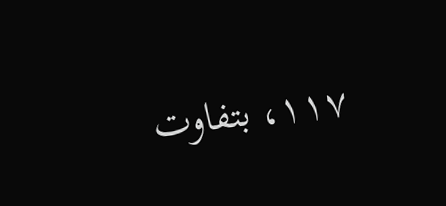١١٧، بتفاوت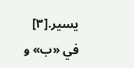يسير.[٣] في «ب» و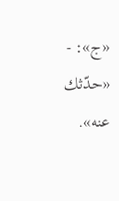«ج»: - «حدّثك عنه».